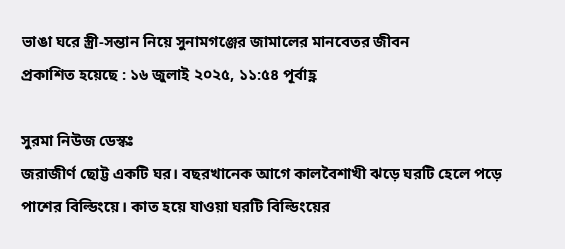ভাঙা ঘরে স্ত্রী-সন্তান নিয়ে সুনামগঞ্জের জামালের মানবেতর জীবন
প্রকাশিত হয়েছে : ১৬ জুলাই ২০২৫, ১১:৫৪ পূর্বাহ্ণ

সুরমা নিউজ ডেস্কঃ
জরাজীর্ণ ছোট্ট একটি ঘর। বছরখানেক আগে কালবৈশাখী ঝড়ে ঘরটি হেলে পড়ে পাশের বিল্ডিংয়ে। কাত হয়ে যাওয়া ঘরটি বিল্ডিংয়ের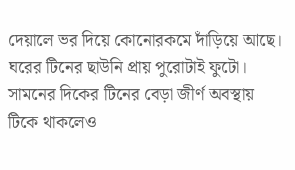দেয়ালে ভর দিয়ে কোনোরকমে দাঁড়িয়ে আছে। ঘরের টিনের ছাউনি প্রায় পুরোটাই ফুটো। সামনের দিকের টিনের বেড়া জীর্ণ অবস্থায় টিকে থাকলেও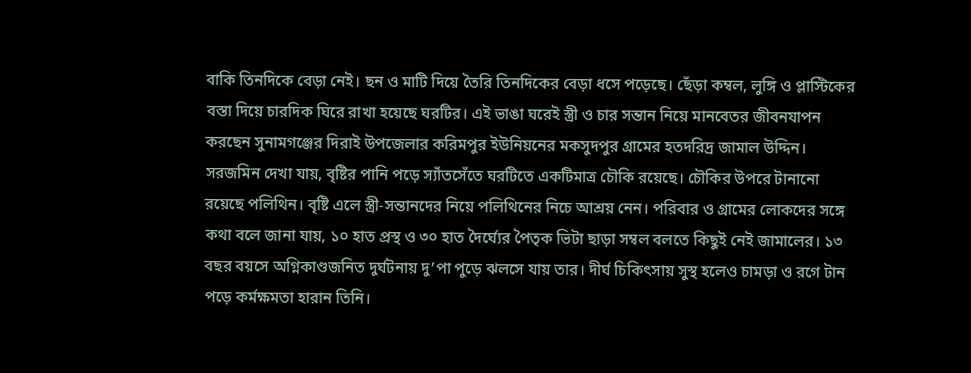বাকি তিনদিকে বেড়া নেই। ছন ও মাটি দিয়ে তৈরি তিনদিকের বেড়া ধসে পড়েছে। ছেঁড়া কম্বল, লুঙ্গি ও প্লাস্টিকের বস্তা দিয়ে চারদিক ঘিরে রাখা হয়েছে ঘরটির। এই ভাঙা ঘরেই স্ত্রী ও চার সন্তান নিয়ে মানবেতর জীবনযাপন করছেন সুনামগঞ্জের দিরাই উপজেলার করিমপুর ইউনিয়নের মকসুদপুর গ্রামের হতদরিদ্র জামাল উদ্দিন।
সরজমিন দেখা যায়, বৃষ্টির পানি পড়ে স্যাঁতসেঁতে ঘরটিতে একটিমাত্র চৌকি রয়েছে। চৌকির উপরে টানানো রয়েছে পলিথিন। বৃষ্টি এলে স্ত্রী-সন্তানদের নিয়ে পলিথিনের নিচে আশ্রয় নেন। পরিবার ও গ্রামের লোকদের সঙ্গে কথা বলে জানা যায়, ১০ হাত প্রস্থ ও ৩০ হাত দৈর্ঘ্যের পৈতৃক ভিটা ছাড়া সম্বল বলতে কিছুই নেই জামালের। ১৩ বছর বয়সে অগ্নিকাণ্ডজনিত দুর্ঘটনায় দু’পা পুড়ে ঝলসে যায় তার। দীর্ঘ চিকিৎসায় সুস্থ হলেও চামড়া ও রগে টান পড়ে কর্মক্ষমতা হারান তিনি।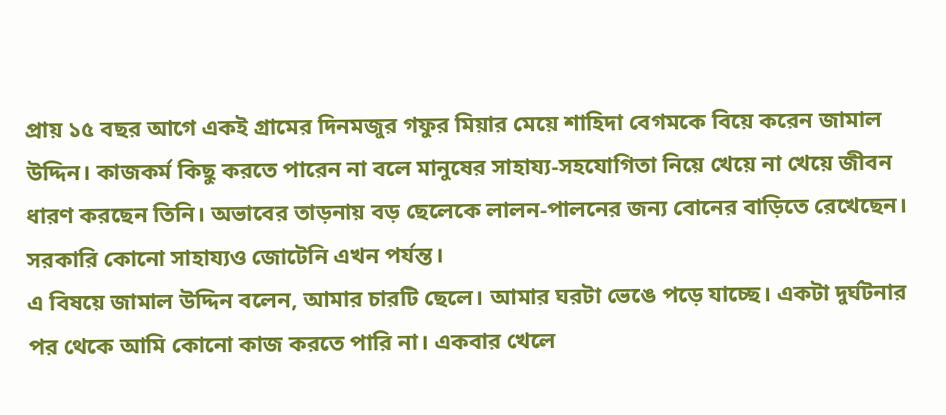প্রায় ১৫ বছর আগে একই গ্রামের দিনমজুর গফুর মিয়ার মেয়ে শাহিদা বেগমকে বিয়ে করেন জামাল উদ্দিন। কাজকর্ম কিছু করতে পারেন না বলে মানুষের সাহায্য-সহযোগিতা নিয়ে খেয়ে না খেয়ে জীবন ধারণ করছেন তিনি। অভাবের তাড়নায় বড় ছেলেকে লালন-পালনের জন্য বোনের বাড়িতে রেখেছেন। সরকারি কোনো সাহায্যও জোটেনি এখন পর্যন্ত।
এ বিষয়ে জামাল উদ্দিন বলেন, আমার চারটি ছেলে। আমার ঘরটা ভেঙে পড়ে যাচ্ছে। একটা দুর্ঘটনার পর থেকে আমি কোনো কাজ করতে পারি না। একবার খেলে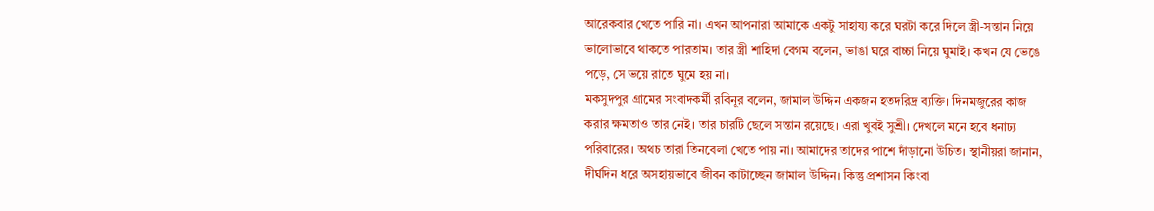আরেকবার খেতে পারি না। এখন আপনারা আমাকে একটু সাহায্য করে ঘরটা করে দিলে স্ত্রী-সন্তান নিয়ে ভালোভাবে থাকতে পারতাম। তার স্ত্রী শাহিদা বেগম বলেন, ভাঙা ঘরে বাচ্চা নিয়ে ঘুমাই। কখন যে ভেঙে পড়ে, সে ভয়ে রাতে ঘুমে হয় না।
মকসুদপুর গ্রামের সংবাদকর্মী রবিনূর বলেন, জামাল উদ্দিন একজন হতদরিদ্র ব্যক্তি। দিনমজুরের কাজ করার ক্ষমতাও তার নেই। তার চারটি ছেলে সন্তান রয়েছে। এরা খুবই সুশ্রী। দেখলে মনে হবে ধনাঢ্য পরিবারের। অথচ তারা তিনবেলা খেতে পায় না। আমাদের তাদের পাশে দাঁড়ানো উচিত। স্থানীয়রা জানান, দীর্ঘদিন ধরে অসহায়ভাবে জীবন কাটাচ্ছেন জামাল উদ্দিন। কিন্তু প্রশাসন কিংবা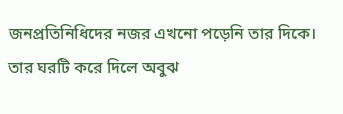জনপ্রতিনিধিদের নজর এখনো পড়েনি তার দিকে। তার ঘরটি করে দিলে অবুঝ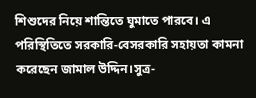শিশুদের নিয়ে শান্তিতে ঘুমাতে পারবে। এ পরিস্থিতিতে সরকারি-বেসরকারি সহায়তা কামনা করেছেন জামাল উদ্দিন।সুত্র-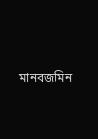মানবজমিন